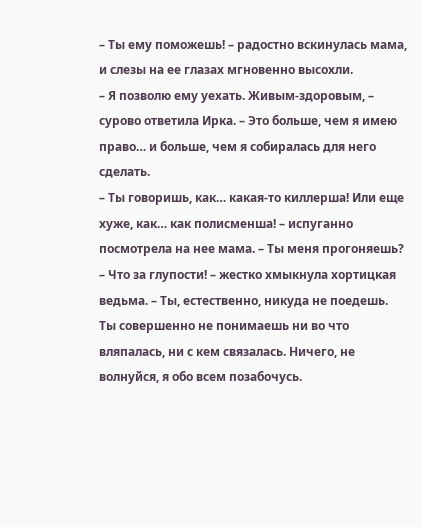– Ты ему поможешь! – радостно вскинулась мама, и слезы на ее глазах мгновенно высохли.
– Я позволю ему уехать. Живым-здоровым, – сурово ответила Ирка. – Это больше, чем я имею право… и больше, чем я собиралась для него сделать.
– Ты говоришь, как… какая-то киллерша! Или еще хуже, как… как полисменша! – испуганно посмотрела на нее мама. – Ты меня прогоняешь?
– Что за глупости! – жестко хмыкнула хортицкая ведьма. – Ты, естественно, никуда не поедешь. Ты совершенно не понимаешь ни во что вляпалась, ни с кем связалась. Ничего, не волнуйся, я обо всем позабочусь.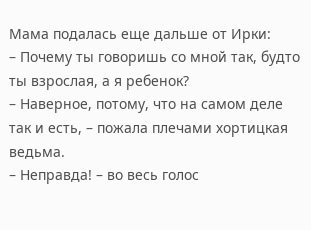Мама подалась еще дальше от Ирки:
– Почему ты говоришь со мной так, будто ты взрослая, а я ребенок?
– Наверное, потому, что на самом деле так и есть, – пожала плечами хортицкая ведьма.
– Неправда! – во весь голос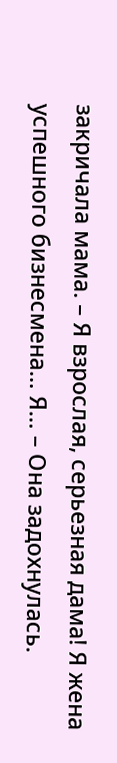закричала мама. – Я взрослая, серьезная дама! Я жена успешного бизнесмена… Я… – Она задохнулась.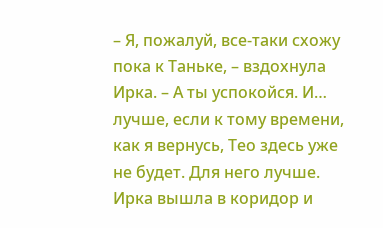– Я, пожалуй, все-таки схожу пока к Таньке, – вздохнула Ирка. – А ты успокойся. И… лучше, если к тому времени, как я вернусь, Тео здесь уже не будет. Для него лучше.
Ирка вышла в коридор и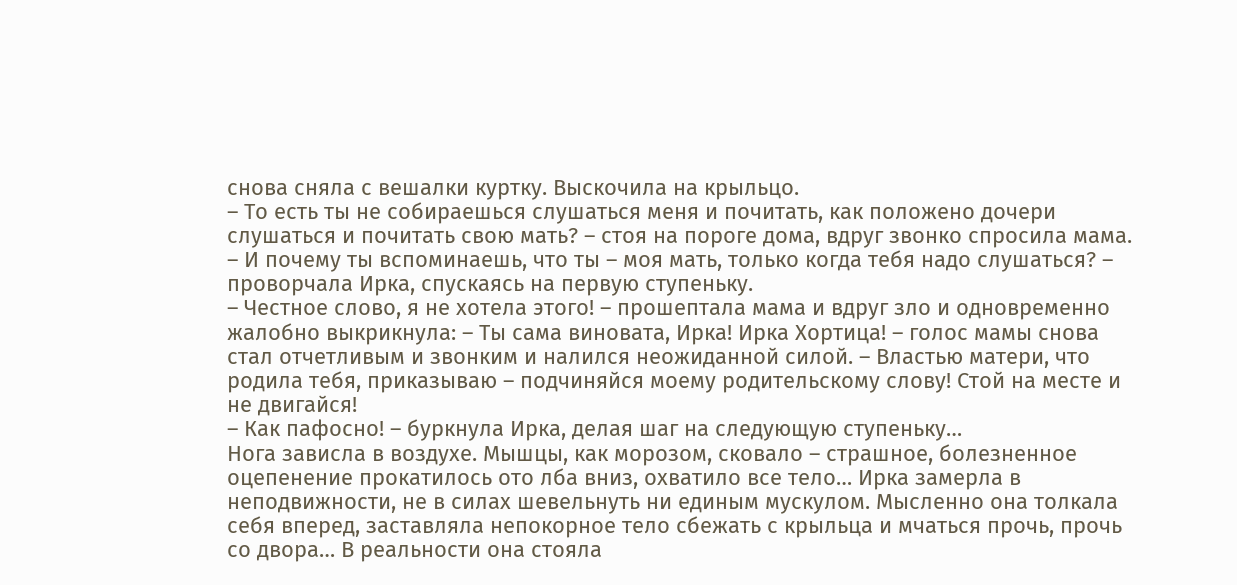снова сняла с вешалки куртку. Выскочила на крыльцо.
– То есть ты не собираешься слушаться меня и почитать, как положено дочери слушаться и почитать свою мать? – стоя на пороге дома, вдруг звонко спросила мама.
– И почему ты вспоминаешь, что ты – моя мать, только когда тебя надо слушаться? – проворчала Ирка, спускаясь на первую ступеньку.
– Честное слово, я не хотела этого! – прошептала мама и вдруг зло и одновременно жалобно выкрикнула: – Ты сама виновата, Ирка! Ирка Хортица! – голос мамы снова стал отчетливым и звонким и налился неожиданной силой. – Властью матери, что родила тебя, приказываю – подчиняйся моему родительскому слову! Стой на месте и не двигайся!
– Как пафосно! – буркнула Ирка, делая шаг на следующую ступеньку…
Нога зависла в воздухе. Мышцы, как морозом, сковало – страшное, болезненное оцепенение прокатилось ото лба вниз, охватило все тело… Ирка замерла в неподвижности, не в силах шевельнуть ни единым мускулом. Мысленно она толкала себя вперед, заставляла непокорное тело сбежать с крыльца и мчаться прочь, прочь со двора… В реальности она стояла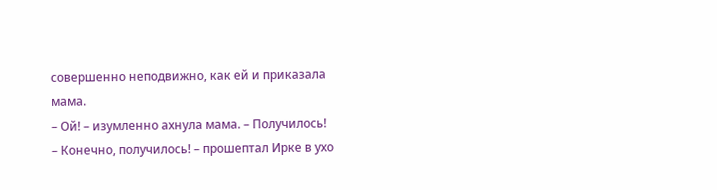совершенно неподвижно, как ей и приказала мама.
– Ой! – изумленно ахнула мама. – Получилось!
– Конечно, получилось! – прошептал Ирке в ухо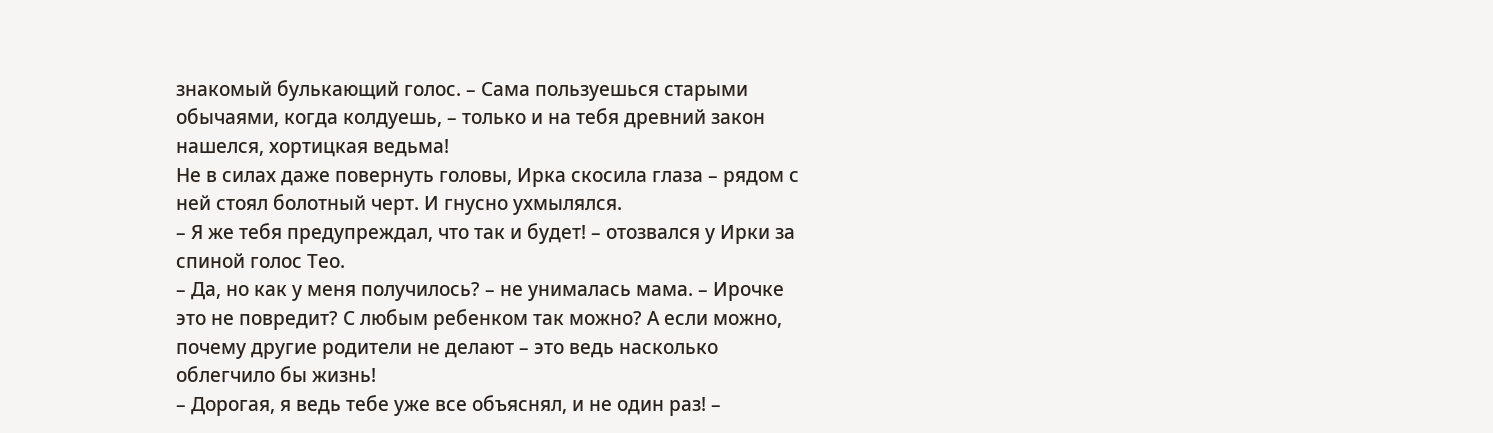знакомый булькающий голос. – Сама пользуешься старыми обычаями, когда колдуешь, – только и на тебя древний закон нашелся, хортицкая ведьма!
Не в силах даже повернуть головы, Ирка скосила глаза – рядом с ней стоял болотный черт. И гнусно ухмылялся.
– Я же тебя предупреждал, что так и будет! – отозвался у Ирки за спиной голос Тео.
– Да, но как у меня получилось? – не унималась мама. – Ирочке это не повредит? С любым ребенком так можно? А если можно, почему другие родители не делают – это ведь насколько облегчило бы жизнь!
– Дорогая, я ведь тебе уже все объяснял, и не один раз! –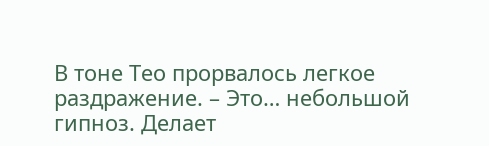В тоне Тео прорвалось легкое раздражение. – Это… небольшой гипноз. Делает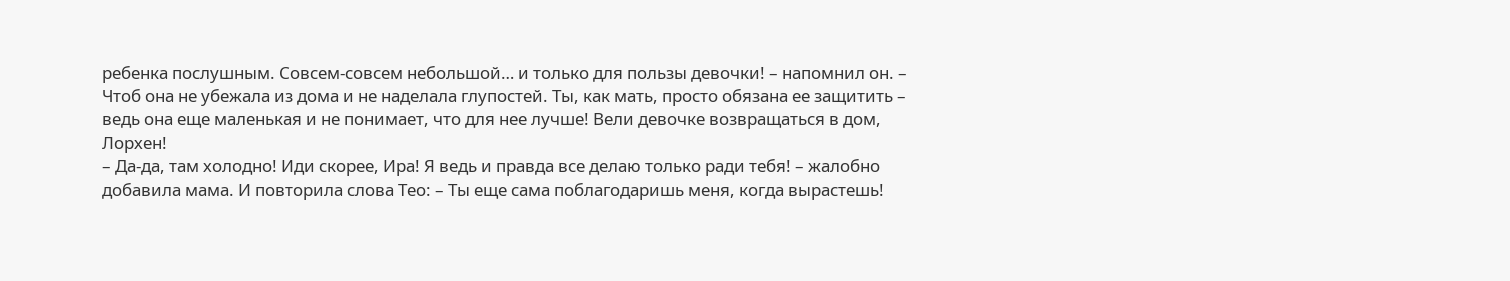ребенка послушным. Совсем-совсем небольшой… и только для пользы девочки! – напомнил он. – Чтоб она не убежала из дома и не наделала глупостей. Ты, как мать, просто обязана ее защитить – ведь она еще маленькая и не понимает, что для нее лучше! Вели девочке возвращаться в дом, Лорхен!
– Да-да, там холодно! Иди скорее, Ира! Я ведь и правда все делаю только ради тебя! – жалобно добавила мама. И повторила слова Тео: – Ты еще сама поблагодаришь меня, когда вырастешь!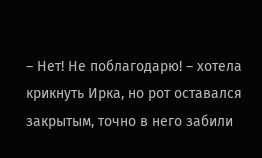– Нет! Не поблагодарю! – хотела крикнуть Ирка, но рот оставался закрытым, точно в него забили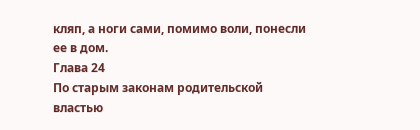кляп, а ноги сами, помимо воли, понесли ее в дом.
Глава 24
По старым законам родительской властью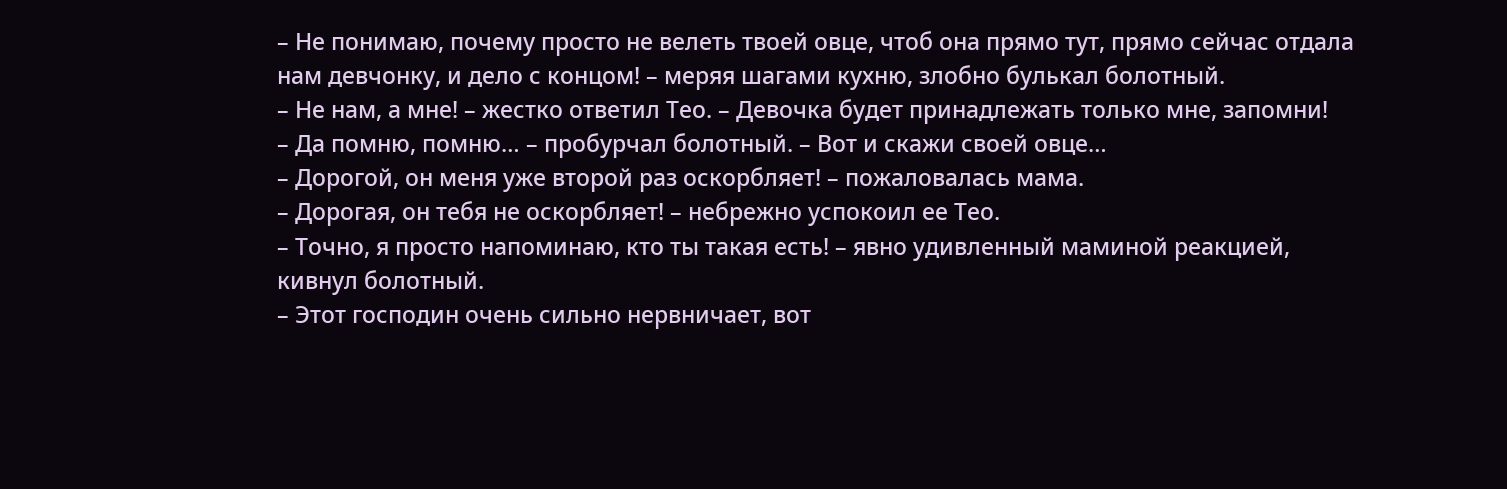– Не понимаю, почему просто не велеть твоей овце, чтоб она прямо тут, прямо сейчас отдала нам девчонку, и дело с концом! – меряя шагами кухню, злобно булькал болотный.
– Не нам, а мне! – жестко ответил Тео. – Девочка будет принадлежать только мне, запомни!
– Да помню, помню… – пробурчал болотный. – Вот и скажи своей овце…
– Дорогой, он меня уже второй раз оскорбляет! – пожаловалась мама.
– Дорогая, он тебя не оскорбляет! – небрежно успокоил ее Тео.
– Точно, я просто напоминаю, кто ты такая есть! – явно удивленный маминой реакцией, кивнул болотный.
– Этот господин очень сильно нервничает, вот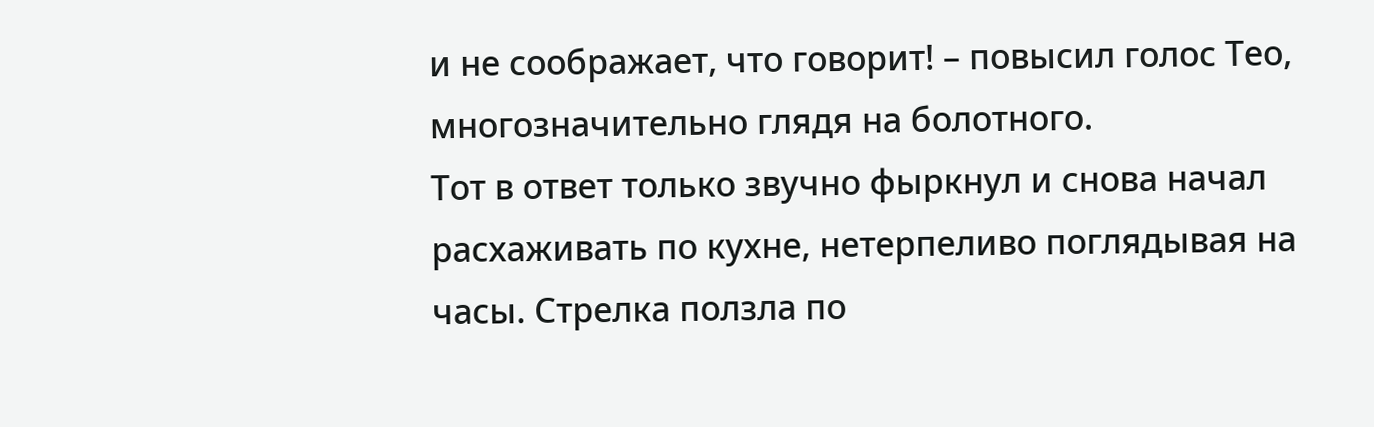и не соображает, что говорит! – повысил голос Тео, многозначительно глядя на болотного.
Тот в ответ только звучно фыркнул и снова начал расхаживать по кухне, нетерпеливо поглядывая на часы. Стрелка ползла по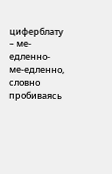циферблату – ме-едленно-ме-едленно, словно пробиваясь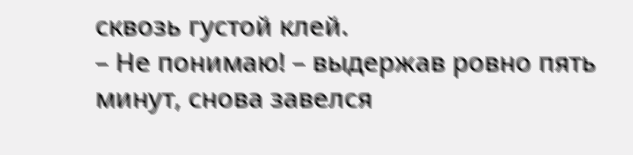сквозь густой клей.
– Не понимаю! – выдержав ровно пять минут, снова завелся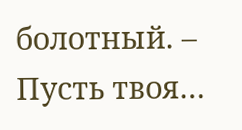болотный. – Пусть твоя…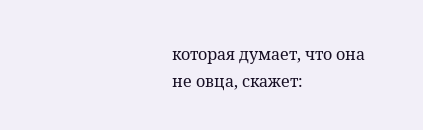которая думает, что она не овца, скажет: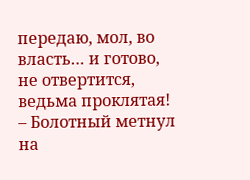передаю, мол, во власть… и готово, не отвертится, ведьма проклятая! – Болотный метнул на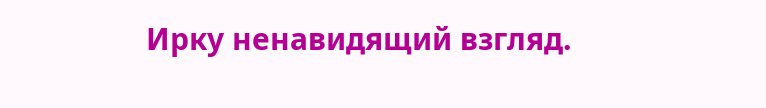Ирку ненавидящий взгляд.